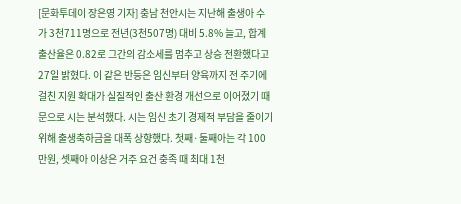[문화투데이 장은영 기자] 충남 천안시는 지난해 출생아 수가 3천711명으로 전년(3천507명) 대비 5.8% 늘고, 합계출산율은 0.82로 그간의 감소세를 멈추고 상승 전환했다고 27일 밝혔다. 이 같은 반등은 임신부터 양육까지 전 주기에 걸친 지원 확대가 실질적인 출산 환경 개선으로 이어졌기 때문으로 시는 분석했다. 시는 임신 초기 경제적 부담을 줄이기 위해 출생축하금을 대폭 상향했다. 첫째·둘째아는 각 100만원, 셋째아 이상은 거주 요건 충족 때 최대 1천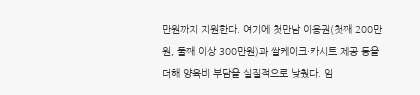만원까지 지원한다. 여기에 첫만남 이용권(첫째 200만원, 둘째 이상 300만원)과 쌀케이크·카시트 제공 등을 더해 양육비 부담을 실질적으로 낮췄다. 임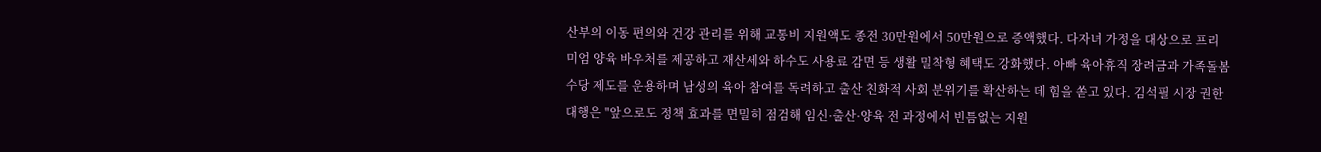산부의 이동 편의와 건강 관리를 위해 교통비 지원액도 종전 30만원에서 50만원으로 증액했다. 다자녀 가정을 대상으로 프리미엄 양육 바우처를 제공하고 재산세와 하수도 사용료 감면 등 생활 밀착형 혜택도 강화했다. 아빠 육아휴직 장려금과 가족돌봄수당 제도를 운용하며 남성의 육아 참여를 독려하고 출산 친화적 사회 분위기를 확산하는 데 힘을 쏟고 있다. 김석필 시장 권한대행은 "앞으로도 정책 효과를 면밀히 점검해 임신·출산·양육 전 과정에서 빈틈없는 지원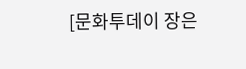[문화투데이 장은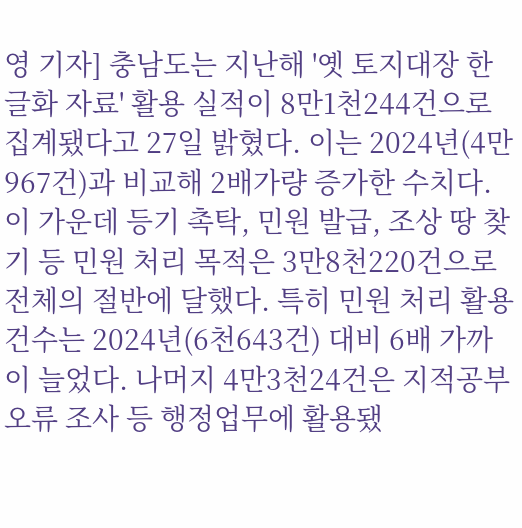영 기자] 충남도는 지난해 '옛 토지대장 한글화 자료' 활용 실적이 8만1천244건으로 집계됐다고 27일 밝혔다. 이는 2024년(4만967건)과 비교해 2배가량 증가한 수치다. 이 가운데 등기 촉탁, 민원 발급, 조상 땅 찾기 등 민원 처리 목적은 3만8천220건으로 전체의 절반에 달했다. 특히 민원 처리 활용 건수는 2024년(6천643건) 대비 6배 가까이 늘었다. 나머지 4만3천24건은 지적공부 오류 조사 등 행정업무에 활용됐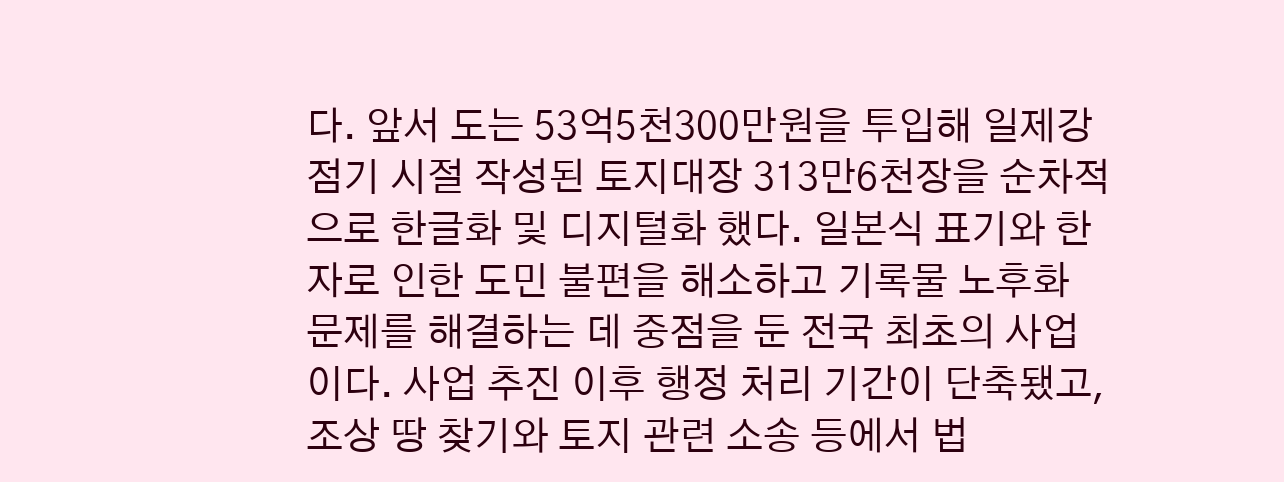다. 앞서 도는 53억5천300만원을 투입해 일제강점기 시절 작성된 토지대장 313만6천장을 순차적으로 한글화 및 디지털화 했다. 일본식 표기와 한자로 인한 도민 불편을 해소하고 기록물 노후화 문제를 해결하는 데 중점을 둔 전국 최초의 사업이다. 사업 추진 이후 행정 처리 기간이 단축됐고, 조상 땅 찾기와 토지 관련 소송 등에서 법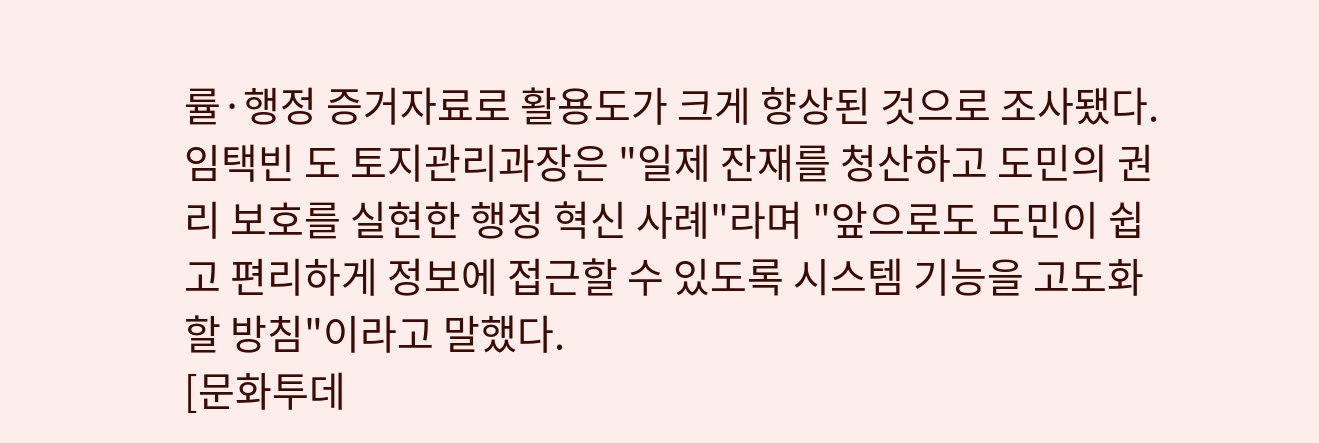률·행정 증거자료로 활용도가 크게 향상된 것으로 조사됐다. 임택빈 도 토지관리과장은 "일제 잔재를 청산하고 도민의 권리 보호를 실현한 행정 혁신 사례"라며 "앞으로도 도민이 쉽고 편리하게 정보에 접근할 수 있도록 시스템 기능을 고도화할 방침"이라고 말했다.
[문화투데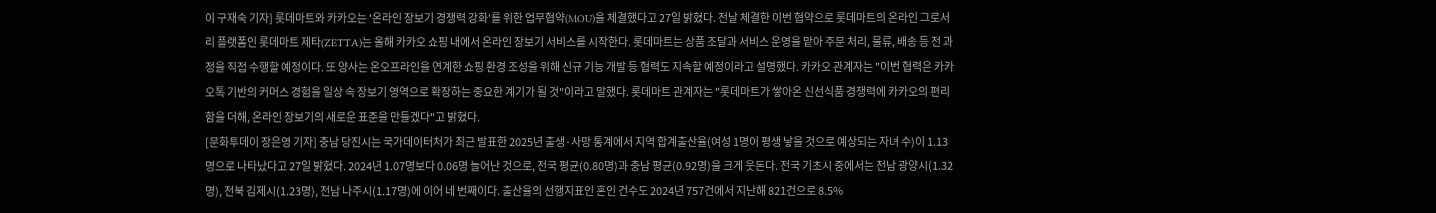이 구재숙 기자] 롯데마트와 카카오는 '온라인 장보기 경쟁력 강화'를 위한 업무협약(MOU)을 체결했다고 27일 밝혔다. 전날 체결한 이번 협약으로 롯데마트의 온라인 그로서리 플랫폼인 롯데마트 제타(ZETTA)는 올해 카카오 쇼핑 내에서 온라인 장보기 서비스를 시작한다. 롯데마트는 상품 조달과 서비스 운영을 맡아 주문 처리, 물류, 배송 등 전 과정을 직접 수행할 예정이다. 또 양사는 온오프라인을 연계한 쇼핑 환경 조성을 위해 신규 기능 개발 등 협력도 지속할 예정이라고 설명했다. 카카오 관계자는 "이번 협력은 카카오톡 기반의 커머스 경험을 일상 속 장보기 영역으로 확장하는 중요한 계기가 될 것"이라고 말했다. 롯데마트 관계자는 "롯데마트가 쌓아온 신선식품 경쟁력에 카카오의 편리함을 더해, 온라인 장보기의 새로운 표준을 만들겠다"고 밝혔다.
[문화투데이 장은영 기자] 충남 당진시는 국가데이터처가 최근 발표한 2025년 출생·사망 통계에서 지역 합계출산율(여성 1명이 평생 낳을 것으로 예상되는 자녀 수)이 1.13명으로 나타났다고 27일 밝혔다. 2024년 1.07명보다 0.06명 늘어난 것으로, 전국 평균(0.80명)과 충남 평균(0.92명)을 크게 웃돈다. 전국 기초시 중에서는 전남 광양시(1.32명), 전북 김제시(1.23명), 전남 나주시(1.17명)에 이어 네 번째이다. 출산율의 선행지표인 혼인 건수도 2024년 757건에서 지난해 821건으로 8.5%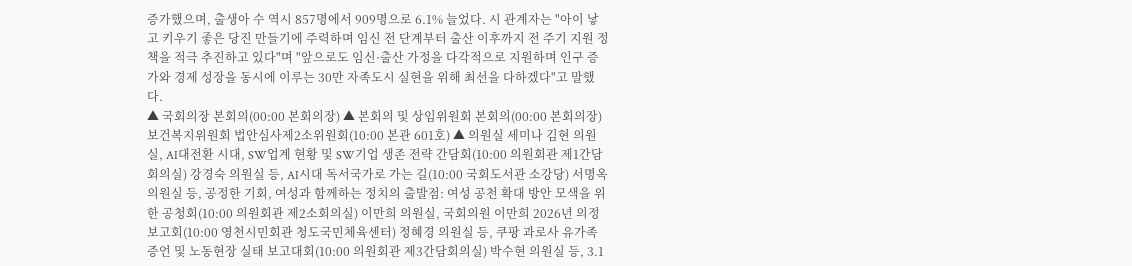증가했으며, 출생아 수 역시 857명에서 909명으로 6.1% 늘었다. 시 관계자는 "아이 낳고 키우기 좋은 당진 만들기에 주력하며 임신 전 단계부터 출산 이후까지 전 주기 지원 정책을 적극 추진하고 있다"며 "앞으로도 임신·출산 가정을 다각적으로 지원하며 인구 증가와 경제 성장을 동시에 이루는 30만 자족도시 실현을 위해 최선을 다하겠다"고 말했다.
▲ 국회의장 본회의(00:00 본회의장) ▲ 본회의 및 상임위원회 본회의(00:00 본회의장) 보건복지위원회 법안심사제2소위원회(10:00 본관 601호) ▲ 의원실 세미나 김현 의원실, AI대전환 시대, SW업계 현황 및 SW기업 생존 전략 간담회(10:00 의원회관 제1간담회의실) 강경숙 의원실 등, AI시대 독서국가로 가는 길(10:00 국회도서관 소강당) 서명옥 의원실 등, 공정한 기회, 여성과 함께하는 정치의 출발점: 여성 공천 확대 방안 모색을 위한 공청회(10:00 의원회관 제2소회의실) 이만희 의원실, 국회의원 이만희 2026년 의정보고회(10:00 영천시민회관 청도국민체육센터) 정혜경 의원실 등, 쿠팡 과로사 유가족 증언 및 노동현장 실태 보고대회(10:00 의원회관 제3간담회의실) 박수현 의원실 등, 3.1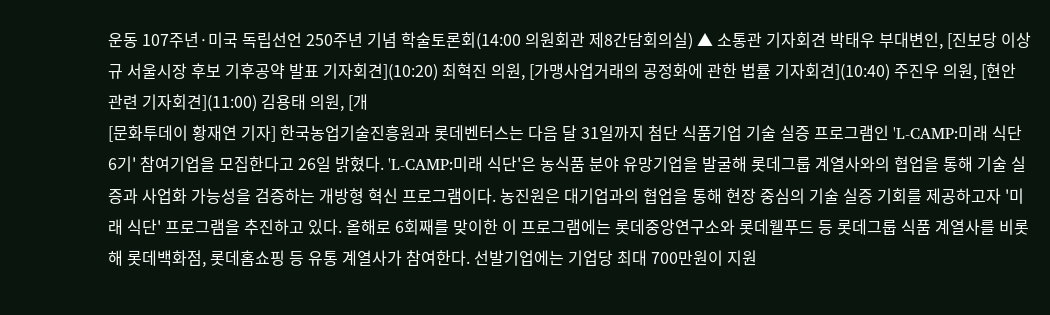운동 107주년·미국 독립선언 250주년 기념 학술토론회(14:00 의원회관 제8간담회의실) ▲ 소통관 기자회견 박태우 부대변인, [진보당 이상규 서울시장 후보 기후공약 발표 기자회견](10:20) 최혁진 의원, [가맹사업거래의 공정화에 관한 법률 기자회견](10:40) 주진우 의원, [현안 관련 기자회견](11:00) 김용태 의원, [개
[문화투데이 황재연 기자] 한국농업기술진흥원과 롯데벤터스는 다음 달 31일까지 첨단 식품기업 기술 실증 프로그램인 'L-CAMP:미래 식단 6기' 참여기업을 모집한다고 26일 밝혔다. 'L-CAMP:미래 식단'은 농식품 분야 유망기업을 발굴해 롯데그룹 계열사와의 협업을 통해 기술 실증과 사업화 가능성을 검증하는 개방형 혁신 프로그램이다. 농진원은 대기업과의 협업을 통해 현장 중심의 기술 실증 기회를 제공하고자 '미래 식단' 프로그램을 추진하고 있다. 올해로 6회째를 맞이한 이 프로그램에는 롯데중앙연구소와 롯데웰푸드 등 롯데그룹 식품 계열사를 비롯해 롯데백화점, 롯데홈쇼핑 등 유통 계열사가 참여한다. 선발기업에는 기업당 최대 700만원이 지원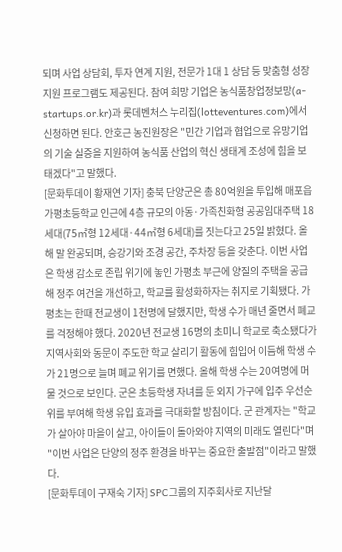되며 사업 상담회, 투자 연계 지원, 전문가 1대 1 상담 등 맞춤형 성장 지원 프로그램도 제공된다. 참여 희망 기업은 농식품창업정보망(a-startups.or.kr)과 롯데벤처스 누리집(lotteventures.com)에서 신청하면 된다. 안호근 농진원장은 "민간 기업과 협업으로 유망기업의 기술 실증을 지원하여 농식품 산업의 혁신 생태계 조성에 힘을 보태겠다"고 말했다.
[문화투데이 황재연 기자] 충북 단양군은 총 80억원을 투입해 매포읍 가평초등학교 인근에 4층 규모의 아동·가족친화형 공공임대주택 18세대(75㎡형 12세대·44㎡형 6세대)를 짓는다고 25일 밝혔다. 올해 말 완공되며, 승강기와 조경 공간, 주차장 등을 갖춘다. 이번 사업은 학생 감소로 존립 위기에 놓인 가평초 부근에 양질의 주택을 공급해 정주 여건을 개선하고, 학교를 활성화하자는 취지로 기획됐다. 가평초는 한때 전교생이 1천명에 달했지만, 학생 수가 매년 줄면서 폐교를 걱정해야 했다. 2020년 전교생 16명의 초미니 학교로 축소됐다가 지역사회와 동문이 주도한 학교 살리기 활동에 힘입어 이듬해 학생 수가 21명으로 늘며 폐교 위기를 면했다. 올해 학생 수는 20여명에 머물 것으로 보인다. 군은 초등학생 자녀를 둔 외지 가구에 입주 우선순위를 부여해 학생 유입 효과를 극대화할 방침이다. 군 관계자는 "학교가 살아야 마을이 살고, 아이들이 돌아와야 지역의 미래도 열린다"며 "이번 사업은 단양의 정주 환경을 바꾸는 중요한 출발점"이라고 말했다.
[문화투데이 구재숙 기자] SPC그룹의 지주회사로 지난달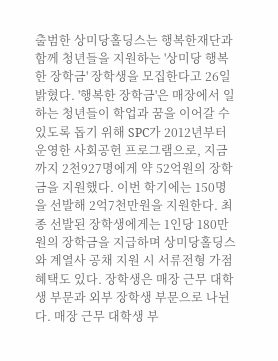출범한 상미당홀딩스는 행복한재단과 함께 청년들을 지원하는 '상미당 행복한 장학금' 장학생을 모집한다고 26일 밝혔다. '행복한 장학금'은 매장에서 일하는 청년들이 학업과 꿈을 이어갈 수 있도록 돕기 위해 SPC가 2012년부터 운영한 사회공헌 프로그램으로, 지금까지 2천927명에게 약 52억원의 장학금을 지원했다. 이번 학기에는 150명을 선발해 2억7천만원을 지원한다. 최종 선발된 장학생에게는 1인당 180만원의 장학금을 지급하며 상미당홀딩스와 계열사 공채 지원 시 서류전형 가점 혜택도 있다. 장학생은 매장 근무 대학생 부문과 외부 장학생 부문으로 나뉜다. 매장 근무 대학생 부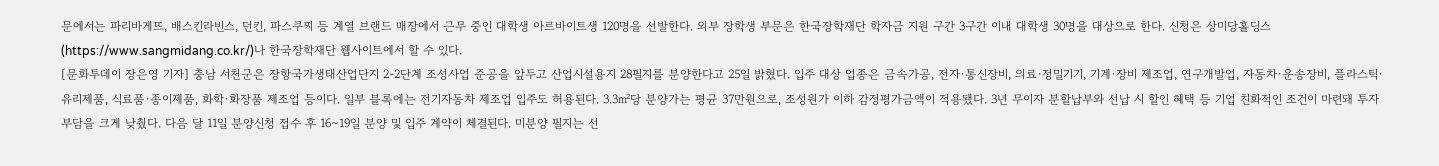문에서는 파리바게뜨, 배스킨라빈스, 던킨, 파스쿠찌 등 계열 브랜드 매장에서 근무 중인 대학생 아르바이트생 120명을 선발한다. 외부 장학생 부문은 한국장학재단 학자금 지원 구간 3구간 이내 대학생 30명을 대상으로 한다. 신청은 상미당홀딩스(https://www.sangmidang.co.kr/)나 한국장학재단 웹사이트에서 할 수 있다.
[문화투데이 장은영 기자] 충남 서천군은 장항국가생태산업단지 2-2단계 조성사업 준공을 앞두고 산업시설용지 28필지를 분양한다고 25일 밝혔다. 입주 대상 업종은 금속가공, 전자·통신장비, 의료·정밀기기, 기계·장비 제조업, 연구개발업, 자동차·운송장비, 플라스틱·유리제품, 식료품·종이제품, 화학·화장품 제조업 등이다. 일부 블록에는 전기자동차 제조업 입주도 허용된다. 3.3㎡당 분양가는 평균 37만원으로, 조성원가 이하 감정평가금액이 적용됐다. 3년 무이자 분할납부와 선납 시 할인 혜택 등 기업 친화적인 조건이 마련돼 투자 부담을 크게 낮췄다. 다음 달 11일 분양신청 접수 후 16∼19일 분양 및 입주 계약이 체결된다. 미분양 필지는 선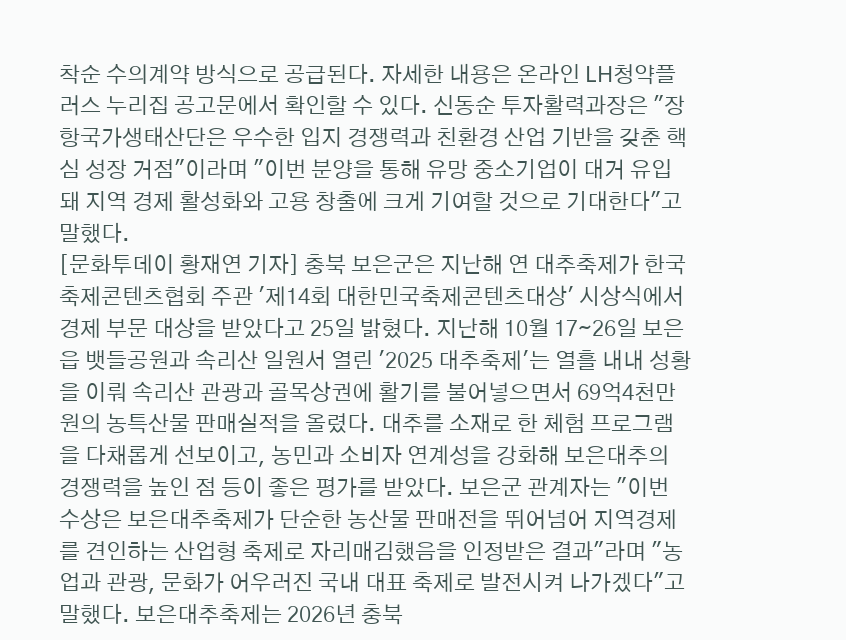착순 수의계약 방식으로 공급된다. 자세한 내용은 온라인 LH청약플러스 누리집 공고문에서 확인할 수 있다. 신동순 투자활력과장은 "장항국가생태산단은 우수한 입지 경쟁력과 친환경 산업 기반을 갖춘 핵심 성장 거점"이라며 "이번 분양을 통해 유망 중소기업이 대거 유입돼 지역 경제 활성화와 고용 창출에 크게 기여할 것으로 기대한다"고 말했다.
[문화투데이 황재연 기자] 충북 보은군은 지난해 연 대추축제가 한국축제콘텐츠협회 주관 '제14회 대한민국축제콘텐츠대상' 시상식에서 경제 부문 대상을 받았다고 25일 밝혔다. 지난해 10월 17∼26일 보은읍 뱃들공원과 속리산 일원서 열린 '2025 대추축제'는 열흘 내내 성황을 이뤄 속리산 관광과 골목상권에 활기를 불어넣으면서 69억4천만원의 농특산물 판매실적을 올렸다. 대추를 소재로 한 체험 프로그램을 다채롭게 선보이고, 농민과 소비자 연계성을 강화해 보은대추의 경쟁력을 높인 점 등이 좋은 평가를 받았다. 보은군 관계자는 "이번 수상은 보은대추축제가 단순한 농산물 판매전을 뛰어넘어 지역경제를 견인하는 산업형 축제로 자리매김했음을 인정받은 결과"라며 "농업과 관광, 문화가 어우러진 국내 대표 축제로 발전시켜 나가겠다"고 말했다. 보은대추축제는 2026년 충북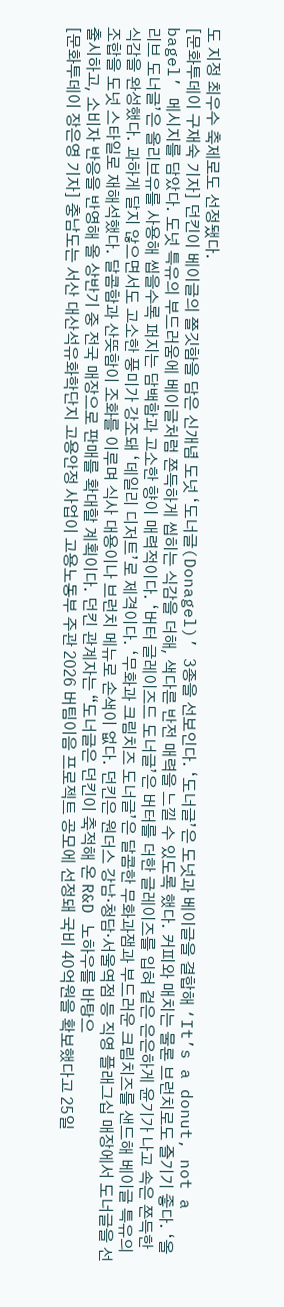도 지정 최우수 축제로도 선정됐다.
[문화투데이 구재숙 기자] 던킨이 베이글의 쫄깃함을 담은 신개념 도넛 ‘도너글(Donagel)’ 3종을 선보인다. ‘도너글’은 도넛과 베이글을 결합해 ‘It’s a donut, not a bagel’ 메시지를 담았다. 도넛 특유의 부드러움에 베이글처럼 쫀득하게 씹히는 식감을 더해, 색다른 반전 매력을 느낄 수 있도록 했다. 커피와 매치는 물론 브런치로도 즐기기 좋다. ‘올리브 도너글’은 올리브유를 사용해 씹을수록 퍼지는 담백함과 고소한 향이 매력적이다. ‘버터 글레이즈드 도너글’은 버터를 더한 글레이즈를 입혀 겉은 은은하게 윤기가 나고 속은 쫀득한 식감을 완성했다. 과하게 달지 않으면서도 고소한 풍미가 강조돼 ‘데일리 디저트’로 제격이다. ‘무화과 크림치즈 도너글’은 달콤한 무화과잼과 부드러운 크림치즈를 샌드해 베이글 특유의 조합을 도넛 스타일로 재해석했다. 달콤함과 산뜻함이 조화를 이루며 식사 대용이나 브런치 메뉴로 손색이 없다. 던킨은 원더스 강남·청담·서울역점 등 직영 플래그십 매장에서 도너글을 선출시하고, 소비자 반응을 반영해 올 상반기 중 전국 매장으로 판매를 확대할 계획이다. 던킨 관계자는 “도너글은 던킨이 축적해 온 R&D 노하우를 바탕으
[문화투데이 장은영 기자] 충남도는 서산 대산석유화학단지 고용안정 사업이 고용노동부 주관 2026 버팀이음 프로젝트 공모에 선정돼 국비 40억원을 확보했다고 25일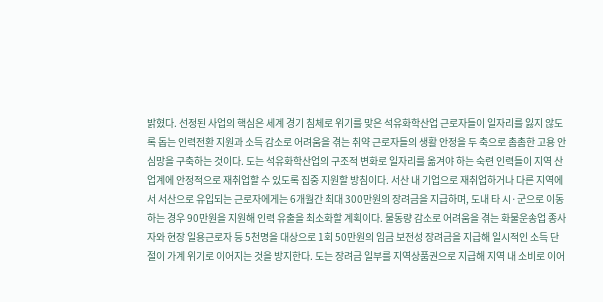밝혔다. 선정된 사업의 핵심은 세계 경기 침체로 위기를 맞은 석유화학산업 근로자들이 일자리를 잃지 않도록 돕는 인력전환 지원과 소득 감소로 어려움을 겪는 취약 근로자들의 생활 안정을 두 축으로 촘촘한 고용 안심망을 구축하는 것이다. 도는 석유화학산업의 구조적 변화로 일자리를 옮겨야 하는 숙련 인력들이 지역 산업계에 안정적으로 재취업할 수 있도록 집중 지원할 방침이다. 서산 내 기업으로 재취업하거나 다른 지역에서 서산으로 유입되는 근로자에게는 6개월간 최대 300만원의 장려금을 지급하며, 도내 타 시·군으로 이동하는 경우 90만원을 지원해 인력 유출을 최소화할 계획이다. 물동량 감소로 어려움을 겪는 화물운송업 종사자와 현장 일용근로자 등 5천명을 대상으로 1회 50만원의 임금 보전성 장려금을 지급해 일시적인 소득 단절이 가계 위기로 이어지는 것을 방지한다. 도는 장려금 일부를 지역상품권으로 지급해 지역 내 소비로 이어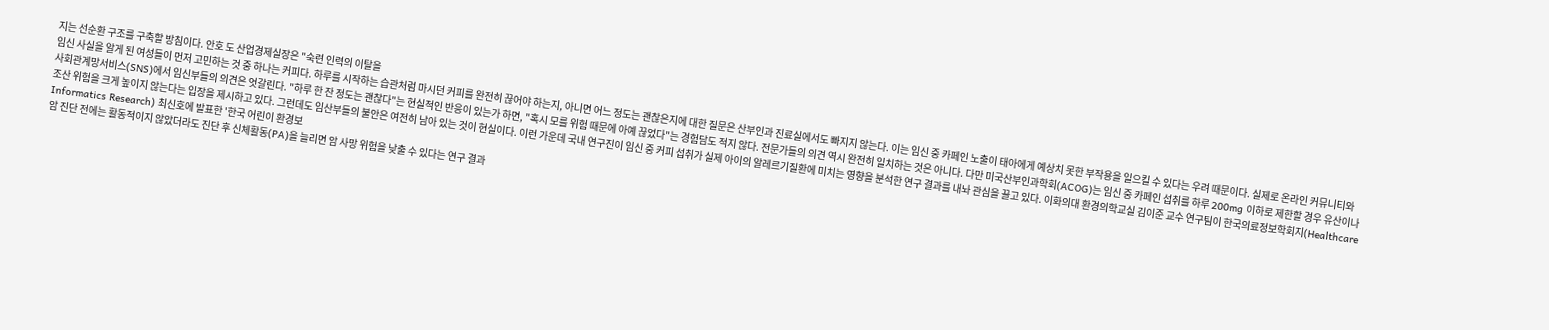지는 선순환 구조를 구축할 방침이다. 안호 도 산업경제실장은 "숙련 인력의 이탈을
임신 사실을 알게 된 여성들이 먼저 고민하는 것 중 하나는 커피다. 하루를 시작하는 습관처럼 마시던 커피를 완전히 끊어야 하는지, 아니면 어느 정도는 괜찮은지에 대한 질문은 산부인과 진료실에서도 빠지지 않는다. 이는 임신 중 카페인 노출이 태아에게 예상치 못한 부작용을 일으킬 수 있다는 우려 때문이다. 실제로 온라인 커뮤니티와 사회관계망서비스(SNS)에서 임신부들의 의견은 엇갈린다. "하루 한 잔 정도는 괜찮다"는 현실적인 반응이 있는가 하면, "혹시 모를 위험 때문에 아예 끊었다"는 경험담도 적지 않다. 전문가들의 의견 역시 완전히 일치하는 것은 아니다. 다만 미국산부인과학회(ACOG)는 임신 중 카페인 섭취를 하루 200mg 이하로 제한할 경우 유산이나 조산 위험을 크게 높이지 않는다는 입장을 제시하고 있다. 그런데도 임산부들의 불안은 여전히 남아 있는 것이 현실이다. 이런 가운데 국내 연구진이 임신 중 커피 섭취가 실제 아이의 알레르기질환에 미치는 영향을 분석한 연구 결과를 내놔 관심을 끌고 있다. 이화의대 환경의학교실 김이준 교수 연구팀이 한국의료정보학회지(Healthcare Informatics Research) 최신호에 발표한 '한국 어린이 환경보
암 진단 전에는 활동적이지 않았더라도 진단 후 신체활동(PA)을 늘리면 암 사망 위험을 낮출 수 있다는 연구 결과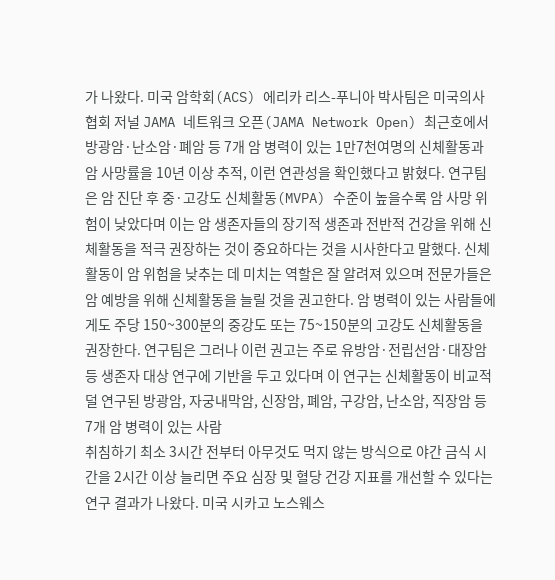가 나왔다. 미국 암학회(ACS) 에리카 리스-푸니아 박사팀은 미국의사협회 저널 JAMA 네트워크 오픈(JAMA Network Open) 최근호에서 방광암·난소암·폐암 등 7개 암 병력이 있는 1만7천여명의 신체활동과 암 사망률을 10년 이상 추적, 이런 연관성을 확인했다고 밝혔다. 연구팀은 암 진단 후 중·고강도 신체활동(MVPA) 수준이 높을수록 암 사망 위험이 낮았다며 이는 암 생존자들의 장기적 생존과 전반적 건강을 위해 신체활동을 적극 권장하는 것이 중요하다는 것을 시사한다고 말했다. 신체활동이 암 위험을 낮추는 데 미치는 역할은 잘 알려져 있으며 전문가들은 암 예방을 위해 신체활동을 늘릴 것을 권고한다. 암 병력이 있는 사람들에게도 주당 150~300분의 중강도 또는 75~150분의 고강도 신체활동을 권장한다. 연구팀은 그러나 이런 권고는 주로 유방암·전립선암·대장암 등 생존자 대상 연구에 기반을 두고 있다며 이 연구는 신체활동이 비교적 덜 연구된 방광암, 자궁내막암, 신장암, 폐암, 구강암, 난소암, 직장암 등 7개 암 병력이 있는 사람
취침하기 최소 3시간 전부터 아무것도 먹지 않는 방식으로 야간 금식 시간을 2시간 이상 늘리면 주요 심장 및 혈당 건강 지표를 개선할 수 있다는 연구 결과가 나왔다. 미국 시카고 노스웨스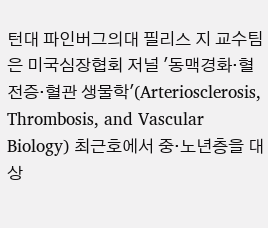턴대 파인버그의대 필리스 지 교수팀은 미국심장협회 저널 '동맥경화·혈전증·혈관 생물학'(Arteriosclerosis, Thrombosis, and Vascular Biology) 최근호에서 중·노년층을 대상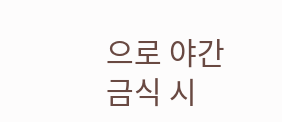으로 야간 금식 시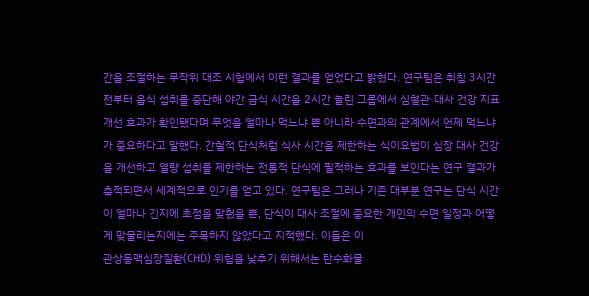간을 조절하는 무작위 대조 시험에서 이런 결과를 얻었다고 밝혔다. 연구팀은 취침 3시간 전부터 음식 섭취를 중단해 야간 금식 시간을 2시간 늘린 그룹에서 심혈관·대사 건강 지표 개선 효과가 확인됐다며 무엇을 얼마나 먹느냐 뿐 아니라 수면과의 관계에서 언제 먹느냐가 중요하다고 말했다. 간헐적 단식처럼 식사 시간을 제한하는 식이요법이 심장 대사 건강을 개선하고 열량 섭취를 제한하는 전통적 단식에 필적하는 효과를 보인다는 연구 결과가 축적되면서 세계적으로 인기를 얻고 있다. 연구팀은 그러나 기존 대부분 연구는 단식 시간이 얼마나 긴지에 초점을 맞췄을 뿐, 단식이 대사 조절에 중요한 개인의 수면 일정과 어떻게 맞물리는지에는 주목하지 않았다고 지적했다. 이들은 이
관상동맥심장질환(CHD) 위험을 낮추기 위해서는 탄수화물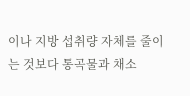이나 지방 섭취량 자체를 줄이는 것보다 통곡물과 채소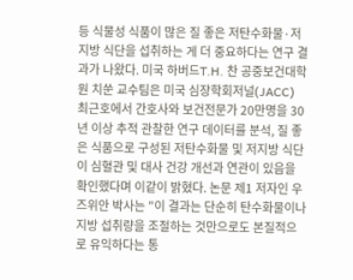등 식물성 식품이 많은 질 좋은 저탄수화물·저지방 식단을 섭취하는 게 더 중요하다는 연구 결과가 나왔다. 미국 하버드T.H. 찬 공중보건대학원 치쑨 교수팀은 미국 심장학회저널(JACC) 최근호에서 간호사와 보건전문가 20만명을 30년 이상 추적 관찰한 연구 데이터를 분석, 질 좋은 식품으로 구성된 저탄수화물 및 저지방 식단이 심혈관 및 대사 건강 개선과 연관이 있음을 확인했다며 이같이 밝혔다. 논문 제1 저자인 우즈위안 박사는 "이 결과는 단순히 탄수화물이나 지방 섭취량을 조절하는 것만으로도 본질적으로 유익하다는 통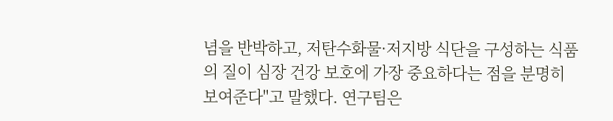념을 반박하고, 저탄수화물·저지방 식단을 구성하는 식품의 질이 심장 건강 보호에 가장 중요하다는 점을 분명히 보여준다"고 말했다. 연구팀은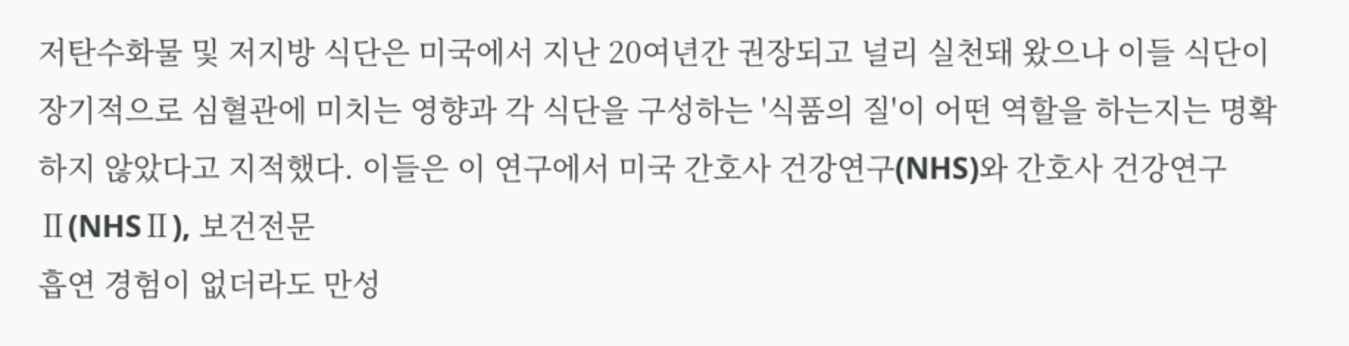저탄수화물 및 저지방 식단은 미국에서 지난 20여년간 권장되고 널리 실천돼 왔으나 이들 식단이 장기적으로 심혈관에 미치는 영향과 각 식단을 구성하는 '식품의 질'이 어떤 역할을 하는지는 명확하지 않았다고 지적했다. 이들은 이 연구에서 미국 간호사 건강연구(NHS)와 간호사 건강연구Ⅱ(NHSⅡ), 보건전문
흡연 경험이 없더라도 만성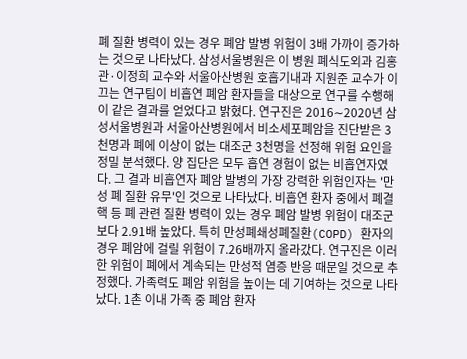폐 질환 병력이 있는 경우 폐암 발병 위험이 3배 가까이 증가하는 것으로 나타났다. 삼성서울병원은 이 병원 폐식도외과 김홍관·이정희 교수와 서울아산병원 호흡기내과 지원준 교수가 이끄는 연구팀이 비흡연 폐암 환자들을 대상으로 연구를 수행해 이 같은 결과를 얻었다고 밝혔다. 연구진은 2016∼2020년 삼성서울병원과 서울아산병원에서 비소세포폐암을 진단받은 3천명과 폐에 이상이 없는 대조군 3천명을 선정해 위험 요인을 정밀 분석했다. 양 집단은 모두 흡연 경험이 없는 비흡연자였다. 그 결과 비흡연자 폐암 발병의 가장 강력한 위험인자는 '만성 폐 질환 유무'인 것으로 나타났다. 비흡연 환자 중에서 폐결핵 등 폐 관련 질환 병력이 있는 경우 폐암 발병 위험이 대조군보다 2.91배 높았다. 특히 만성폐쇄성폐질환(COPD) 환자의 경우 폐암에 걸릴 위험이 7.26배까지 올라갔다. 연구진은 이러한 위험이 폐에서 계속되는 만성적 염증 반응 때문일 것으로 추정했다. 가족력도 폐암 위험을 높이는 데 기여하는 것으로 나타났다. 1촌 이내 가족 중 폐암 환자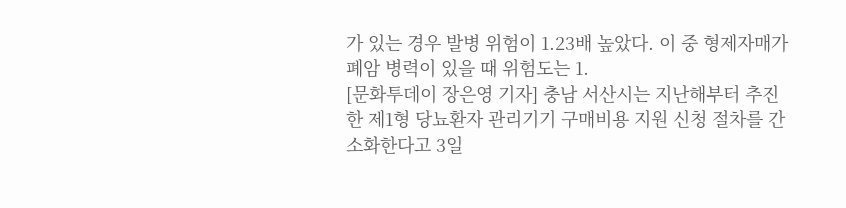가 있는 경우 발병 위험이 1.23배 높았다. 이 중 형제자매가 폐암 병력이 있을 때 위험도는 1.
[문화투데이 장은영 기자] 충남 서산시는 지난해부터 추진한 제1형 당뇨환자 관리기기 구매비용 지원 신청 절차를 간소화한다고 3일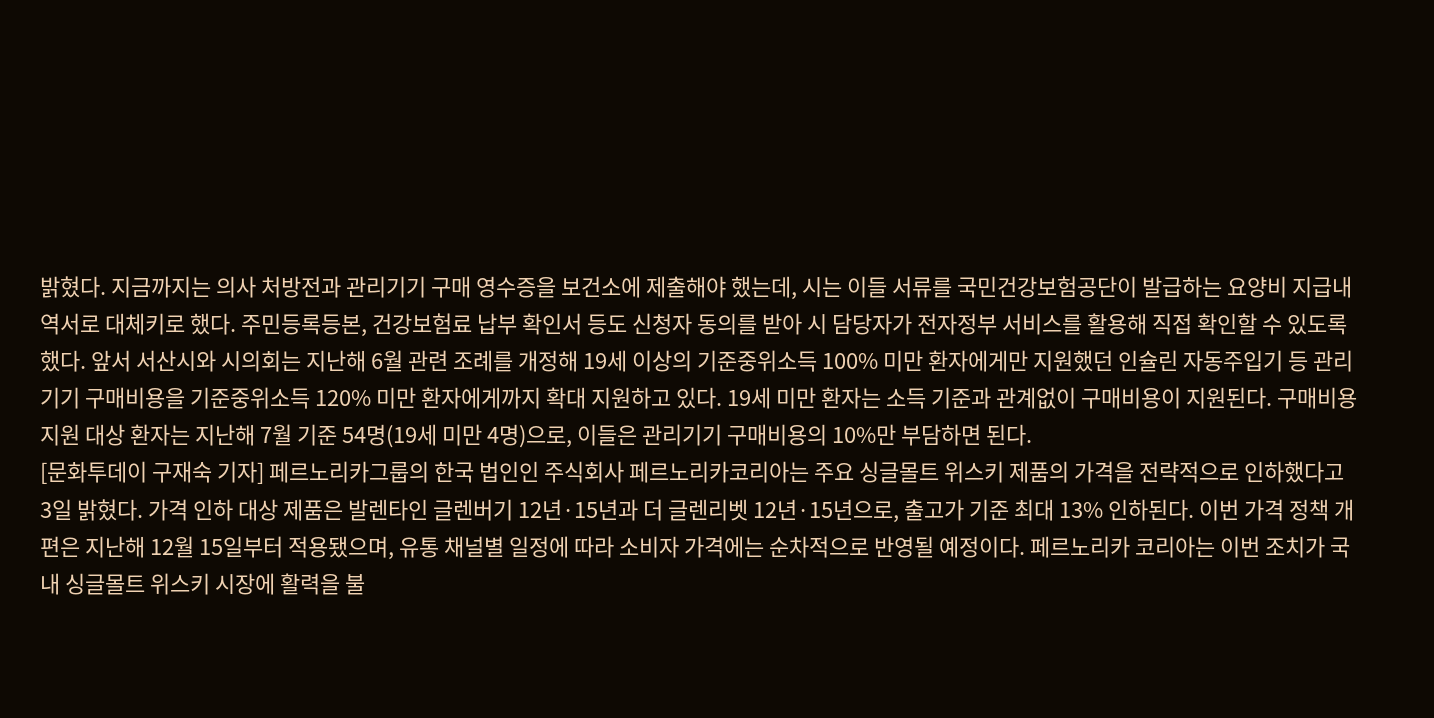밝혔다. 지금까지는 의사 처방전과 관리기기 구매 영수증을 보건소에 제출해야 했는데, 시는 이들 서류를 국민건강보험공단이 발급하는 요양비 지급내역서로 대체키로 했다. 주민등록등본, 건강보험료 납부 확인서 등도 신청자 동의를 받아 시 담당자가 전자정부 서비스를 활용해 직접 확인할 수 있도록 했다. 앞서 서산시와 시의회는 지난해 6월 관련 조례를 개정해 19세 이상의 기준중위소득 100% 미만 환자에게만 지원했던 인슐린 자동주입기 등 관리기기 구매비용을 기준중위소득 120% 미만 환자에게까지 확대 지원하고 있다. 19세 미만 환자는 소득 기준과 관계없이 구매비용이 지원된다. 구매비용 지원 대상 환자는 지난해 7월 기준 54명(19세 미만 4명)으로, 이들은 관리기기 구매비용의 10%만 부담하면 된다.
[문화투데이 구재숙 기자] 페르노리카그룹의 한국 법인인 주식회사 페르노리카코리아는 주요 싱글몰트 위스키 제품의 가격을 전략적으로 인하했다고 3일 밝혔다. 가격 인하 대상 제품은 발렌타인 글렌버기 12년·15년과 더 글렌리벳 12년·15년으로, 출고가 기준 최대 13% 인하된다. 이번 가격 정책 개편은 지난해 12월 15일부터 적용됐으며, 유통 채널별 일정에 따라 소비자 가격에는 순차적으로 반영될 예정이다. 페르노리카 코리아는 이번 조치가 국내 싱글몰트 위스키 시장에 활력을 불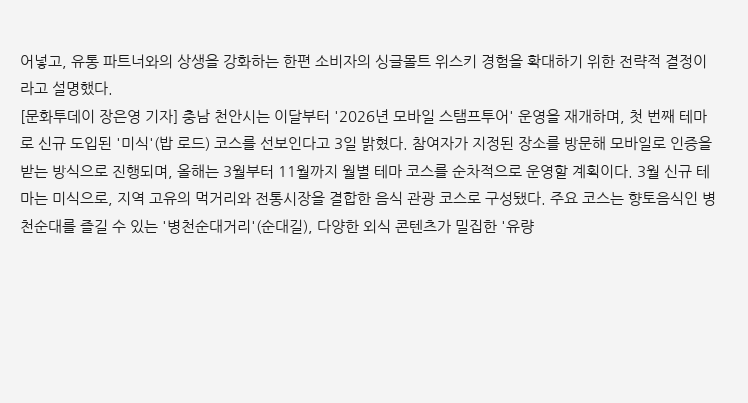어넣고, 유통 파트너와의 상생을 강화하는 한편 소비자의 싱글몰트 위스키 경험을 확대하기 위한 전략적 결정이라고 설명했다.
[문화투데이 장은영 기자] 충남 천안시는 이달부터 '2026년 모바일 스탬프투어' 운영을 재개하며, 첫 번째 테마로 신규 도입된 '미식'(밥 로드) 코스를 선보인다고 3일 밝혔다. 참여자가 지정된 장소를 방문해 모바일로 인증을 받는 방식으로 진행되며, 올해는 3월부터 11월까지 월별 테마 코스를 순차적으로 운영할 계획이다. 3월 신규 테마는 미식으로, 지역 고유의 먹거리와 전통시장을 결합한 음식 관광 코스로 구성됐다. 주요 코스는 향토음식인 병천순대를 즐길 수 있는 '병천순대거리'(순대길), 다양한 외식 콘텐츠가 밀집한 '유량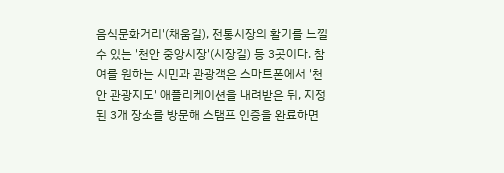음식문화거리'(채움길), 전통시장의 활기를 느낄 수 있는 '천안 중앙시장'(시장길) 등 3곳이다. 참여를 원하는 시민과 관광객은 스마트폰에서 '천안 관광지도' 애플리케이션을 내려받은 뒤, 지정된 3개 장소를 방문해 스탬프 인증을 완료하면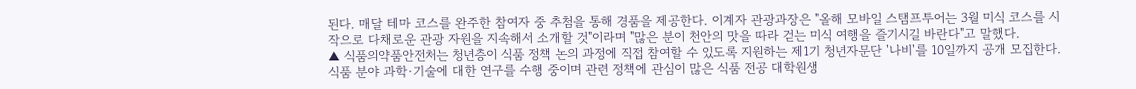된다. 매달 테마 코스를 완주한 참여자 중 추첨을 통해 경품을 제공한다. 이계자 관광과장은 "올해 모바일 스탬프투어는 3월 미식 코스를 시작으로 다채로운 관광 자원을 지속해서 소개할 것"이라며 "많은 분이 천안의 맛을 따라 걷는 미식 여행을 즐기시길 바란다"고 말했다.
▲ 식품의약품안전처는 청년층이 식품 정책 논의 과정에 직접 참여할 수 있도록 지원하는 제1기 청년자문단 '나비'를 10일까지 공개 모집한다. 식품 분야 과학·기술에 대한 연구를 수행 중이며 관련 정책에 관심이 많은 식품 전공 대학원생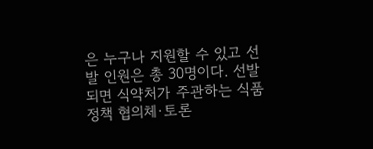은 누구나 지원할 수 있고 선발 인원은 총 30명이다. 선발되면 식약처가 주관하는 식품 정책 협의체·토론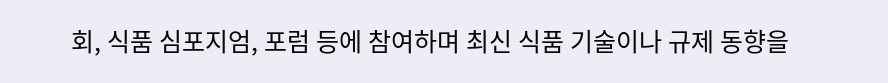회, 식품 심포지엄, 포럼 등에 참여하며 최신 식품 기술이나 규제 동향을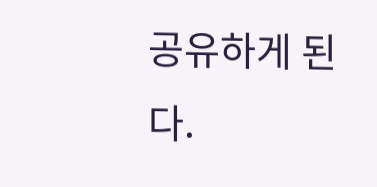공유하게 된다.